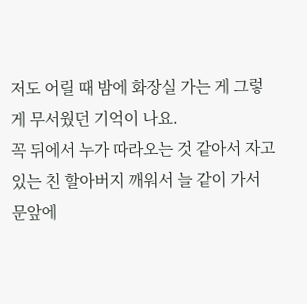저도 어릴 때 밤에 화장실 가는 게 그렇게 무서웠던 기억이 나요.
꼭 뒤에서 누가 따라오는 것 같아서 자고 있는 친 할아버지 깨워서 늘 같이 가서 문앞에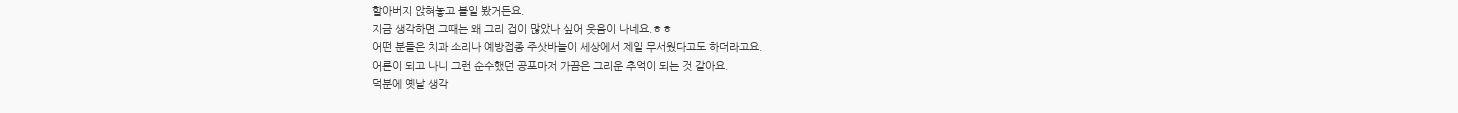할아버지 앉혀놓고 볼일 봤거든요.
지금 생각하면 그때는 왜 그리 겁이 많았나 싶어 웃음이 나네요.ㅎㅎ
어떤 분들은 치과 소리나 예방접종 주삿바늘이 세상에서 제일 무서웠다고도 하더라고요.
어른이 되고 나니 그런 순수했던 공포마저 가끔은 그리운 추억이 되는 것 같아요.
덕분에 옛날 생각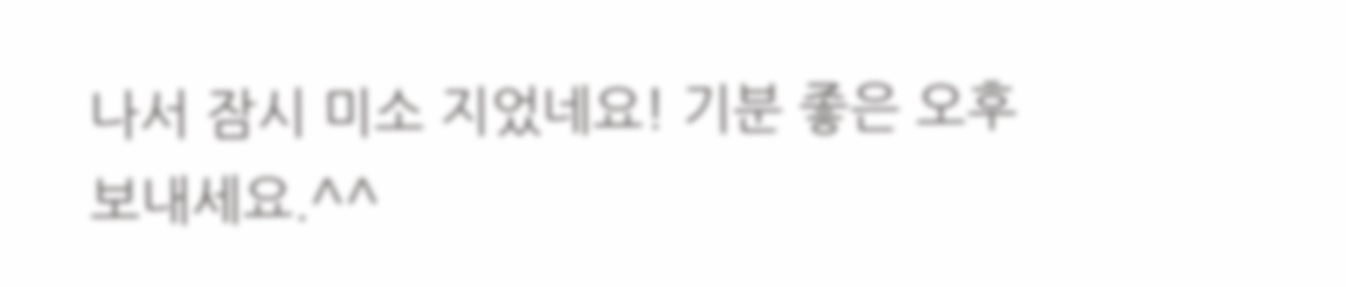나서 잠시 미소 지었네요! 기분 좋은 오후 보내세요.^^